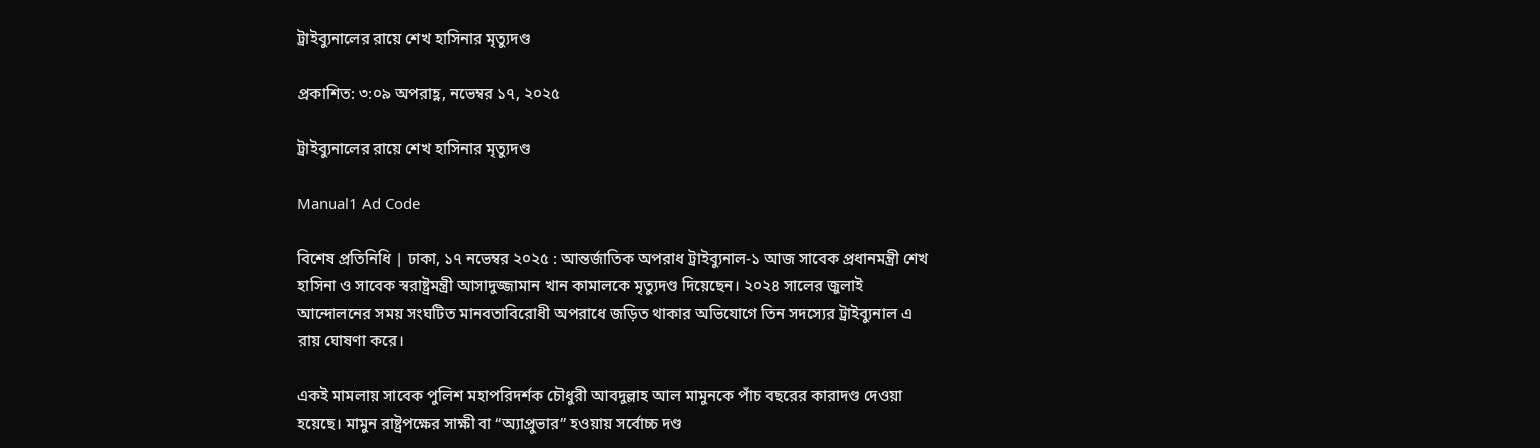ট্রাইব্যুনালের রায়ে শেখ হাসিনার মৃত্যুদণ্ড

প্রকাশিত: ৩:০৯ অপরাহ্ণ, নভেম্বর ১৭, ২০২৫

ট্রাইব্যুনালের রায়ে শেখ হাসিনার মৃত্যুদণ্ড

Manual1 Ad Code

বিশেষ প্রতিনিধি | ঢাকা, ১৭ নভেম্বর ২০২৫ : আন্তর্জাতিক অপরাধ ট্রাইব্যুনাল-১ আজ সাবেক প্রধানমন্ত্রী শেখ হাসিনা ও সাবেক স্বরাষ্ট্রমন্ত্রী আসাদুজ্জামান খান কামালকে মৃত্যুদণ্ড দিয়েছেন। ২০২৪ সালের জুলাই আন্দোলনের সময় সংঘটিত মানবতাবিরোধী অপরাধে জড়িত থাকার অভিযোগে তিন সদস্যের ট্রাইব্যুনাল এ রায় ঘোষণা করে।

একই মামলায় সাবেক পুলিশ মহাপরিদর্শক চৌধুরী আবদুল্লাহ আল মামুনকে পাঁচ বছরের কারাদণ্ড দেওয়া হয়েছে। মামুন রাষ্ট্রপক্ষের সাক্ষী বা “অ্যাপ্রুভার” হওয়ায় সর্বোচ্চ দণ্ড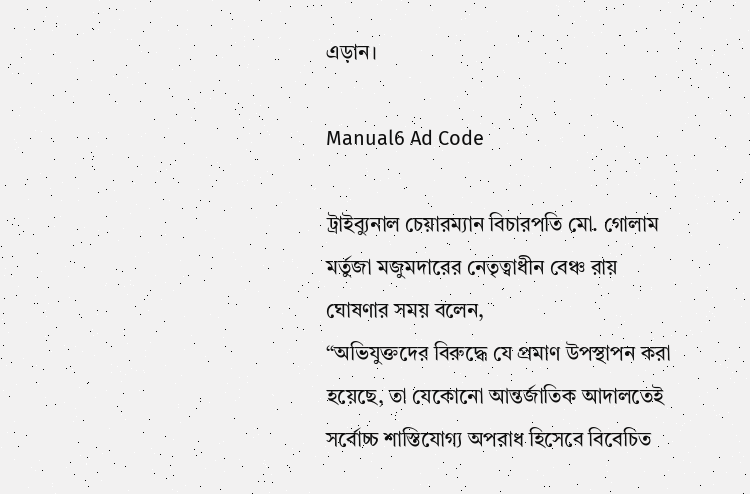এড়ান।

Manual6 Ad Code

ট্রাইব্যুনাল চেয়ারম্যান বিচারপতি মো. গোলাম মর্তুজা মজুমদারের নেতৃত্বাধীন বেঞ্চ রায় ঘোষণার সময় বলেন,
“অভিযুক্তদের বিরুদ্ধে যে প্রমাণ উপস্থাপন করা হয়েছে, তা যেকোনো আন্তর্জাতিক আদালতেই সর্বোচ্চ শাস্তিযোগ্য অপরাধ হিসেবে বিবেচিত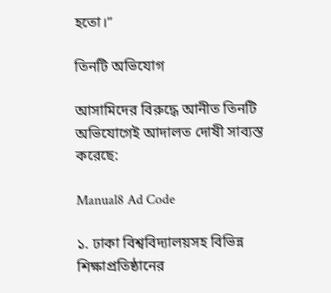হতো।”

তিনটি অভিযোগ

আসামিদের বিরুদ্ধে আনীত তিনটি অভিযোগেই আদালত দোষী সাব্যস্ত করেছে:

Manual8 Ad Code

১. ঢাকা বিশ্ববিদ্যালয়সহ বিভিন্ন শিক্ষাপ্রতিষ্ঠানের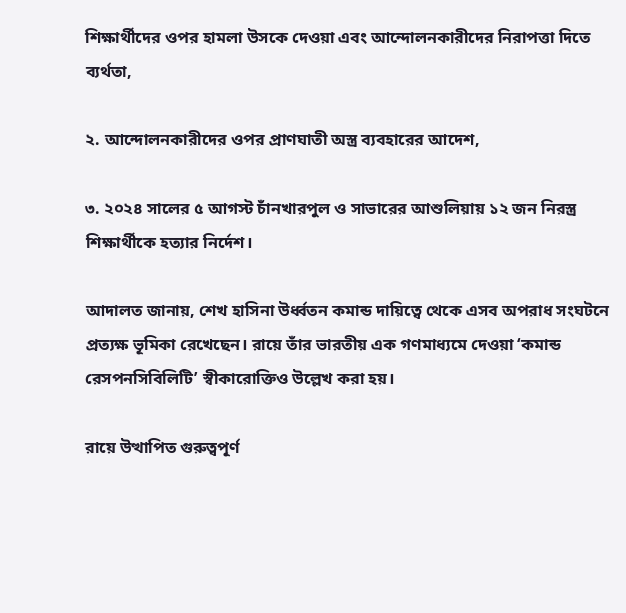শিক্ষার্থীদের ওপর হামলা উসকে দেওয়া এবং আন্দোলনকারীদের নিরাপত্তা দিতে ব্যর্থতা,

২. আন্দোলনকারীদের ওপর প্রাণঘাতী অস্ত্র ব্যবহারের আদেশ,

৩. ২০২৪ সালের ৫ আগস্ট চাঁনখারপুল ও সাভারের আশুলিয়ায় ১২ জন নিরস্ত্র শিক্ষার্থীকে হত্যার নির্দেশ।

আদালত জানায়, শেখ হাসিনা উর্ধ্বতন কমান্ড দায়িত্বে থেকে এসব অপরাধ সংঘটনে প্রত্যক্ষ ভূমিকা রেখেছেন। রায়ে তাঁর ভারতীয় এক গণমাধ্যমে দেওয়া ‘কমান্ড রেসপনসিবিলিটি’ স্বীকারোক্তিও উল্লেখ করা হয়।

রায়ে উত্থাপিত গুরুত্বপূর্ণ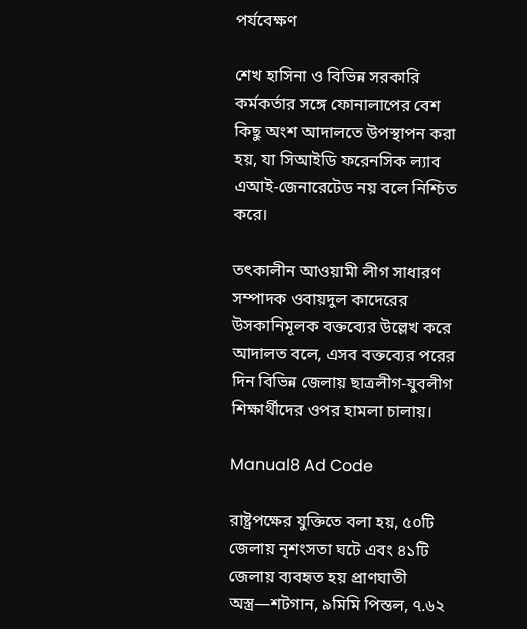পর্যবেক্ষণ

শেখ হাসিনা ও বিভিন্ন সরকারি কর্মকর্তার সঙ্গে ফোনালাপের বেশ কিছু অংশ আদালতে উপস্থাপন করা হয়, যা সিআইডি ফরেনসিক ল্যাব এআই-জেনারেটেড নয় বলে নিশ্চিত করে।

তৎকালীন আওয়ামী লীগ সাধারণ সম্পাদক ওবায়দুল কাদেরের উসকানিমূলক বক্তব্যের উল্লেখ করে আদালত বলে, এসব বক্তব্যের পরের দিন বিভিন্ন জেলায় ছাত্রলীগ-যুবলীগ শিক্ষার্থীদের ওপর হামলা চালায়।

Manual8 Ad Code

রাষ্ট্রপক্ষের যুক্তিতে বলা হয়, ৫০টি জেলায় নৃশংসতা ঘটে এবং ৪১টি জেলায় ব্যবহৃত হয় প্রাণঘাতী অস্ত্র—শটগান, ৯মিমি পিস্তল, ৭.৬২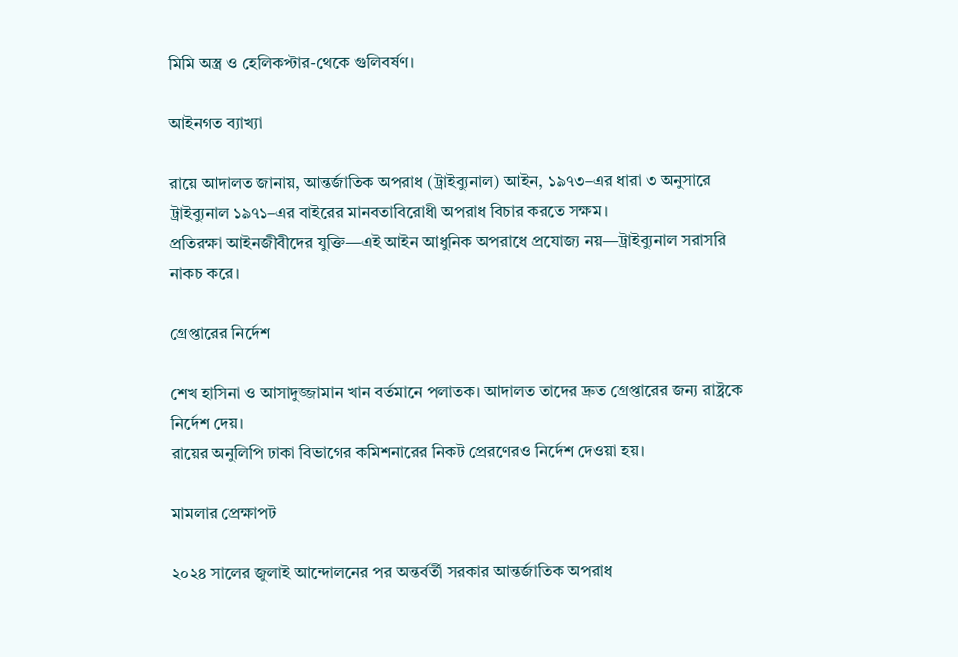মিমি অস্ত্র ও হেলিকপ্টার-থেকে গুলিবর্ষণ।

আইনগত ব্যাখ্যা

রায়ে আদালত জানায়, আন্তর্জাতিক অপরাধ (ট্রাইব্যুনাল) আইন, ১৯৭৩–এর ধারা ৩ অনুসারে ট্রাইব্যুনাল ১৯৭১–এর বাইরের মানবতাবিরোধী অপরাধ বিচার করতে সক্ষম।
প্রতিরক্ষা আইনজীবীদের যুক্তি—এই আইন আধুনিক অপরাধে প্রযোজ্য নয়—ট্রাইব্যুনাল সরাসরি নাকচ করে।

গ্রেপ্তারের নির্দেশ

শেখ হাসিনা ও আসাদুজ্জামান খান বর্তমানে পলাতক। আদালত তাদের দ্রুত গ্রেপ্তারের জন্য রাষ্ট্রকে নির্দেশ দেয়।
রায়ের অনুলিপি ঢাকা বিভাগের কমিশনারের নিকট প্রেরণেরও নির্দেশ দেওয়া হয়।

মামলার প্রেক্ষাপট

২০২৪ সালের জুলাই আন্দোলনের পর অন্তর্বর্তী সরকার আন্তর্জাতিক অপরাধ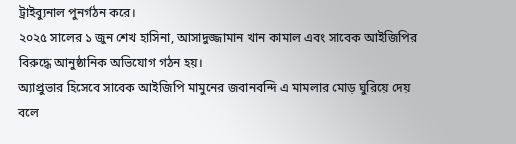ট্রাইব্যুনাল পুনর্গঠন করে।
২০২৫ সালের ১ জুন শেখ হাসিনা, আসাদুজ্জামান খান কামাল এবং সাবেক আইজিপির বিরুদ্ধে আনুষ্ঠানিক অভিযোগ গঠন হয়।
অ্যাপ্রুভার হিসেবে সাবেক আইজিপি মামুনের জবানবন্দি এ মামলার মোড় ঘুরিয়ে দেয় বলে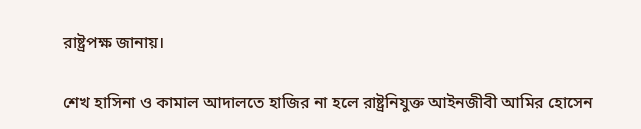রাষ্ট্রপক্ষ জানায়।

শেখ হাসিনা ও কামাল আদালতে হাজির না হলে রাষ্ট্রনিযুক্ত আইনজীবী আমির হোসেন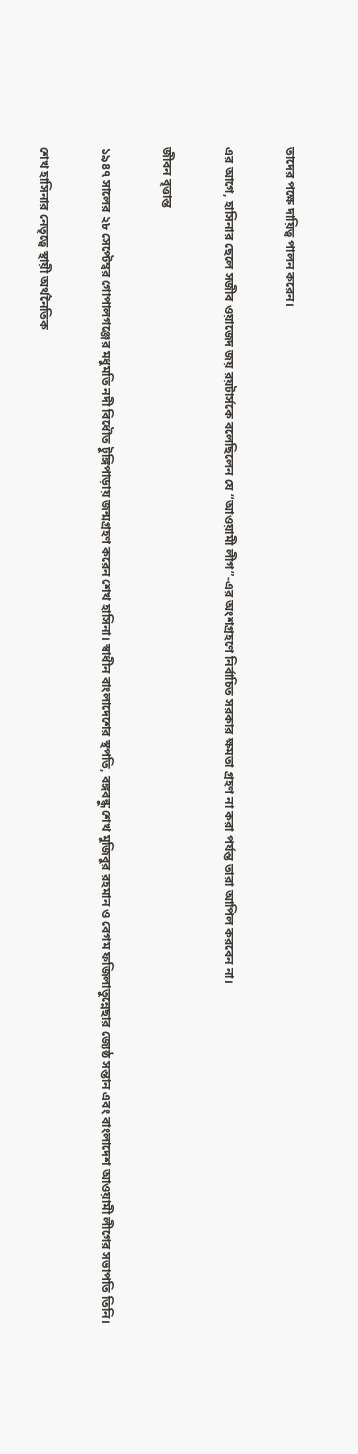তাদের পক্ষে দায়িত্ব পালন করেন।

এর আগে, হাসিনার ছেলে সজীব ওয়াজেদ জয় রয়টার্সকে বলেছিলেন যে “আওয়ামী লীগ”-এর অংশগ্রহণে নির্বাচিত সরকার ক্ষমতা গ্রহণ না করা পর্যন্ত তারা আপিল করবেন না।

জীবন বৃত্তান্ত

১৯৪৭ সালের ২৮ সেপ্টেম্বর গোপালগঞ্জের মধুমতি নদী বিধৌত টুঙ্গিপাড়ায় জন্মগ্রহণ করেন শেখ হাসিনা। স্বাধীন বাংলাদেশের স্থপতি, বঙ্গবন্ধু শেখ মুজিবুর রহমান ও বেগম ফজিলাতুন্নেছার জ্যেষ্ঠ সন্তান এবং বাংলাদেশ আওয়ামী লীগের সভাপতি তিনি।

শেখ হাসিনার নেতৃত্বে স্থায়ী অর্থনৈতিক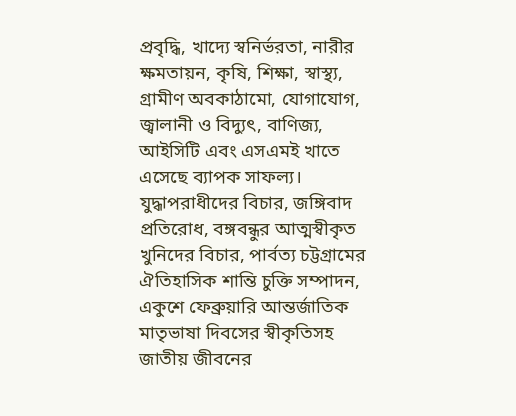প্রবৃদ্ধি, খাদ্যে স্বনির্ভরতা, নারীর ক্ষমতায়ন, কৃষি, শিক্ষা, স্বাস্থ্য, গ্রামীণ অবকাঠামো, যোগাযোগ, জ্বালানী ও বিদ্যুৎ, বাণিজ্য, আইসিটি এবং এসএমই খাতে এসেছে ব্যাপক সাফল্য। যুদ্ধাপরাধীদের বিচার, জঙ্গিবাদ প্রতিরোধ, বঙ্গবন্ধুর আত্মস্বীকৃত খুনিদের বিচার, পার্বত্য চট্টগ্রামের ঐতিহাসিক শান্তি চুক্তি সম্পাদন, একুশে ফেব্রুয়ারি আন্তর্জাতিক মাতৃভাষা দিবসের স্বীকৃতিসহ জাতীয় জীবনের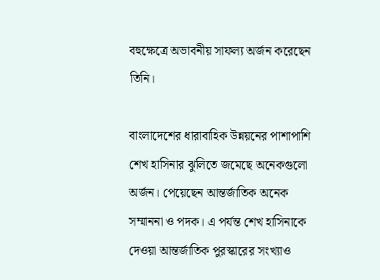বহুক্ষেত্রে অভাবনীয় সাফল্য অর্জন করেছেন তিনি।

বাংলাদেশের ধারাবাহিক উন্নয়নের পাশাপাশি শেখ হাসিনার ঝুলিতে জমেছে অনেকগুলো অর্জন। পেয়েছেন আন্তর্জাতিক অনেক সম্মাননা ও পদক। এ পর্যন্ত শেখ হাসিনাকে দেওয়া আন্তর্জাতিক পুরস্কারের সংখ্যাও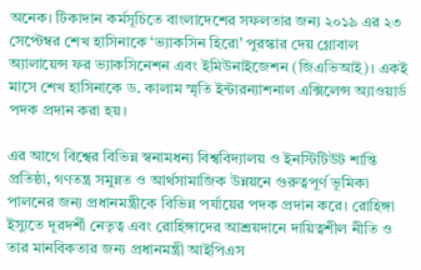অনেক। টিকাদান কর্মসূচিতে বাংলাদেশের সফলতার জন্য ২০১৯ এর ২৩ সেপ্টেম্বর শেখ হাসিনাকে ‘ভ্যাকসিন হিরো’ পুরস্কার দেয় গ্লোবাল অ্যালায়েন্স ফর ভ্যাকসিনেশন এবং ইমিউনাইজেশন (জিএভিআই)। একই মাসে শেখ হাসিনাকে ড. কালাম স্মৃতি ইন্টারন্যাশনাল এক্সিলেন্স অ্যাওয়ার্ড পদক প্রদান করা হয়।

এর আগে বিশ্বের বিভিন্ন স্বনামধন্য বিশ্ববিদ্যালয় ও ইনস্টিটিউট শান্তি প্রতিষ্ঠা, গণতন্ত্র সমুন্নত ও আর্থসামাজিক উন্নয়নে গুরুত্বপূর্ণ ভূমিকা পালনের জন্য প্রধানমন্ত্রীকে বিভিন্ন পর্যায়ের পদক প্রদান করে। রোহিঙ্গা ইস্যুতে দূরদর্শী নেতৃত্ব এবং রোহিঙ্গাদের আশ্রয়দানে দায়িত্বশীল নীতি ও তার মানবিকতার জন্য প্রধানমন্ত্রী আইপিএস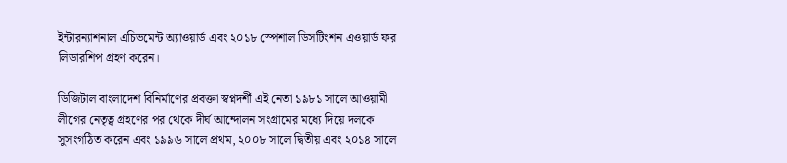ইন্টারন্যাশনাল এচিভমেন্ট অ্যাওয়ার্ড এবং ২০১৮ স্পেশাল ডিসটিংশন এওয়ার্ড ফর লিডারশিপ গ্রহণ করেন।

ডিজিটাল বাংলাদেশ বিনির্মাণের প্রবক্তা স্বপ্নদর্শী এই নেতা ১৯৮১ সালে আওয়ামী লীগের নেতৃত্ব গ্রহণের পর থেকে দীর্ঘ আন্দোলন সংগ্রামের মধ্যে দিয়ে দলকে সুসংগঠিত করেন এবং ১৯৯৬ সালে প্রথম, ২০০৮ সালে দ্বিতীয় এবং ২০১৪ সালে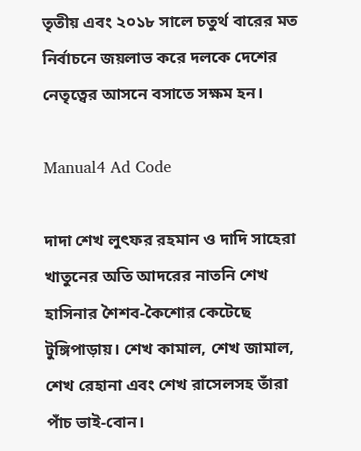তৃতীয় এবং ২০১৮ সালে চতুর্থ বারের মত নির্বাচনে জয়লাভ করে দলকে দেশের নেতৃত্বের আসনে বসাতে সক্ষম হন।

Manual4 Ad Code

দাদা শেখ লুৎফর রহমান ও দাদি সাহেরা খাতুনের অতি আদরের নাতনি শেখ হাসিনার শৈশব-কৈশোর কেটেছে টুঙ্গিপাড়ায়। শেখ কামাল, শেখ জামাল, শেখ রেহানা এবং শেখ রাসেলসহ তাঁরা পাঁচ ভাই-বোন।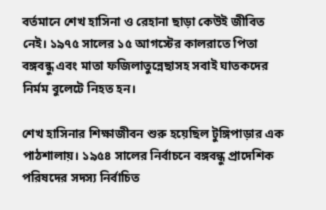বর্তমানে শেখ হাসিনা ও রেহানা ছাড়া কেউই জীবিত নেই। ১৯৭৫ সালের ১৫ আগস্টের কালরাতে পিতা বঙ্গবন্ধু এবং মাতা ফজিলাতুন্নেছাসহ সবাই ঘাতকদের নির্মম বুলেটে নিহত হন।

শেখ হাসিনার শিক্ষাজীবন শুরু হয়েছিল টুঙ্গিপাড়ার এক পাঠশালায়। ১৯৫৪ সালের নির্বাচনে বঙ্গবন্ধু প্রাদেশিক পরিষদের সদস্য নির্বাচিত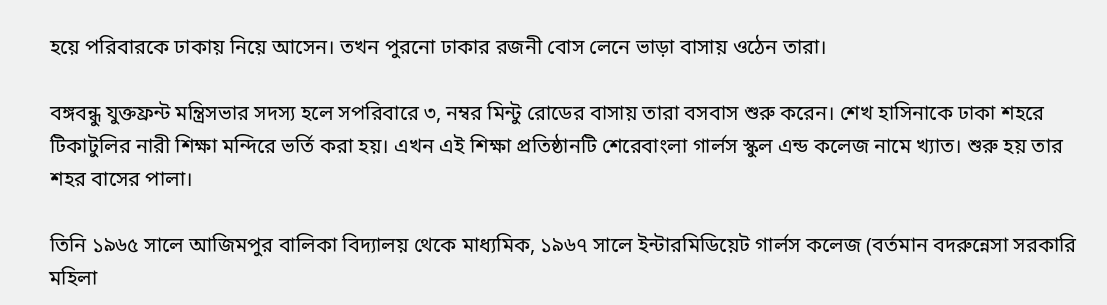হয়ে পরিবারকে ঢাকায় নিয়ে আসেন। তখন পুরনো ঢাকার রজনী বোস লেনে ভাড়া বাসায় ওঠেন তারা।

বঙ্গবন্ধু যুক্তফ্রন্ট মন্ত্রিসভার সদস্য হলে সপরিবারে ৩, নম্বর মিন্টু রোডের বাসায় তারা বসবাস শুরু করেন। শেখ হাসিনাকে ঢাকা শহরে টিকাটুলির নারী শিক্ষা মন্দিরে ভর্তি করা হয়। এখন এই শিক্ষা প্রতিষ্ঠানটি শেরেবাংলা গার্লস স্কুল এন্ড কলেজ নামে খ্যাত। শুরু হয় তার শহর বাসের পালা।

তিনি ১৯৬৫ সালে আজিমপুর বালিকা বিদ্যালয় থেকে মাধ্যমিক, ১৯৬৭ সালে ইন্টারমিডিয়েট গার্লস কলেজ (বর্তমান বদরুন্নেসা সরকারি মহিলা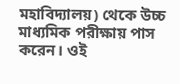মহাবিদ্যালয়) থেকে উচ্চ মাধ্যমিক পরীক্ষায় পাস করেন। ওই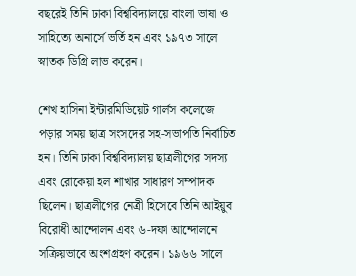বছরেই তিনি ঢাকা বিশ্ববিদ্যালয়ে বাংলা ভাষা ও সাহিত্যে অনার্সে ভর্তি হন এবং ১৯৭৩ সালে স্নাতক ডিগ্রি লাভ করেন।

শেখ হাসিনা ইন্টারমিডিয়েট গার্লস কলেজে পড়ার সময় ছাত্র সংসদের সহ-সভাপতি নির্বাচিত হন। তিনি ঢাকা বিশ্ববিদ্যালয় ছাত্রলীগের সদস্য এবং রোকেয়া হল শাখার সাধারণ সম্পাদক ছিলেন। ছাত্রলীগের নেত্রী হিসেবে তিনি আইয়ুব বিরোধী আন্দোলন এবং ৬-দফা আন্দোলনে সক্রিয়ভাবে অংশগ্রহণ করেন। ১৯৬৬ সালে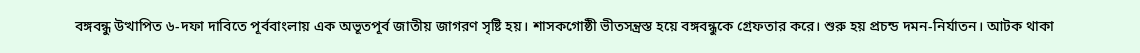বঙ্গবন্ধু উত্থাপিত ৬-দফা দাবিতে পূর্ববাংলায় এক অভূতপূর্ব জাতীয় জাগরণ সৃষ্টি হয়। শাসকগোষ্ঠী ভীতসন্ত্রস্ত হয়ে বঙ্গবন্ধুকে গ্রেফতার করে। শুরু হয় প্রচন্ড দমন-নির্যাতন। আটক থাকা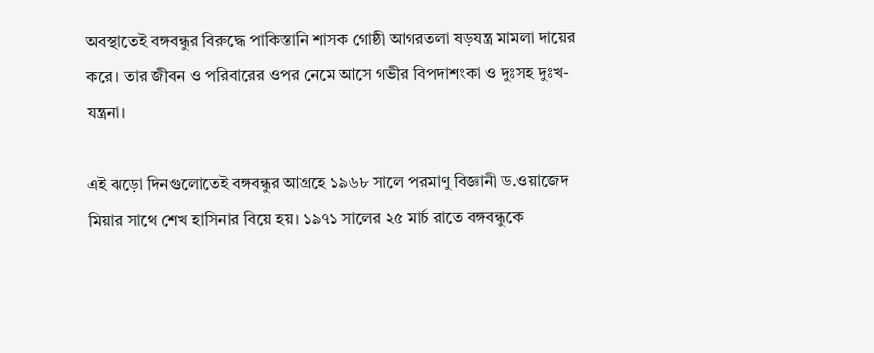অবস্থাতেই বঙ্গবন্ধুর বিরুদ্ধে পাকিস্তানি শাসক গোষ্ঠী আগরতলা ষড়যন্ত্র মামলা দায়ের করে। তার জীবন ও পরিবারের ওপর নেমে আসে গভীর বিপদাশংকা ও দুঃসহ দুঃখ-যন্ত্রনা।

এই ঝড়ো দিনগুলোতেই বঙ্গবন্ধুর আগ্রহে ১৯৬৮ সালে পরমাণু বিজ্ঞানী ড.ওয়াজেদ মিয়ার সাথে শেখ হাসিনার বিয়ে হয়। ১৯৭১ সালের ২৫ মার্চ রাতে বঙ্গবন্ধুকে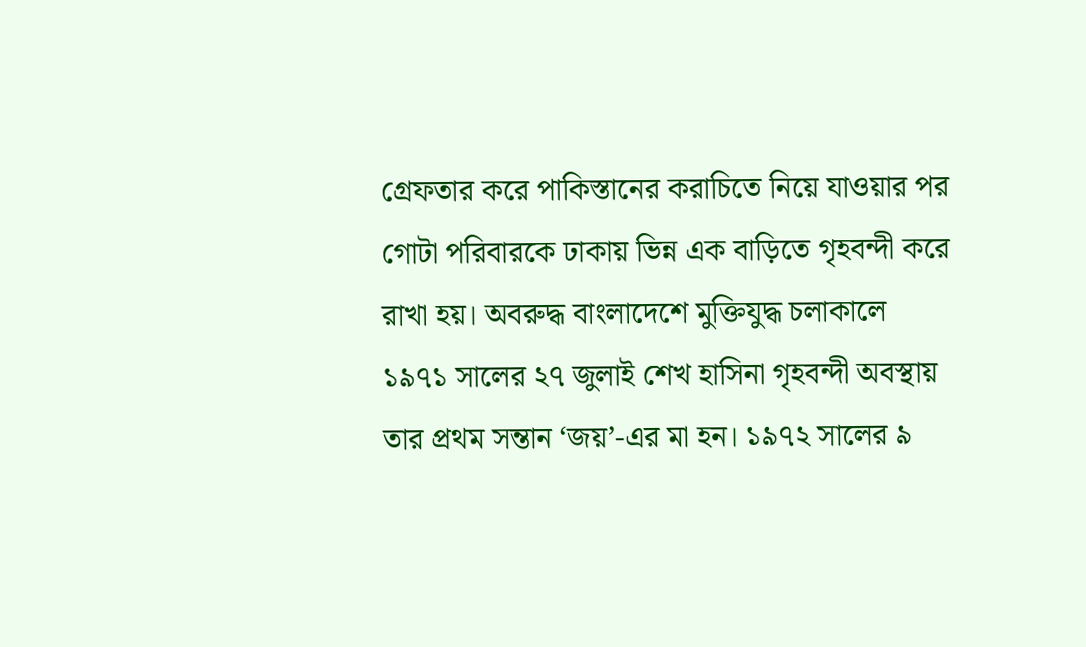গ্রেফতার করে পাকিস্তানের করাচিতে নিয়ে যাওয়ার পর গোটা পরিবারকে ঢাকায় ভিন্ন এক বাড়িতে গৃহবন্দী করে রাখা হয়। অবরুদ্ধ বাংলাদেশে মুক্তিযুদ্ধ চলাকালে ১৯৭১ সালের ২৭ জুলাই শেখ হাসিনা গৃহবন্দী অবস্থায় তার প্রথম সন্তান ‘জয়’-এর মা হন। ১৯৭২ সালের ৯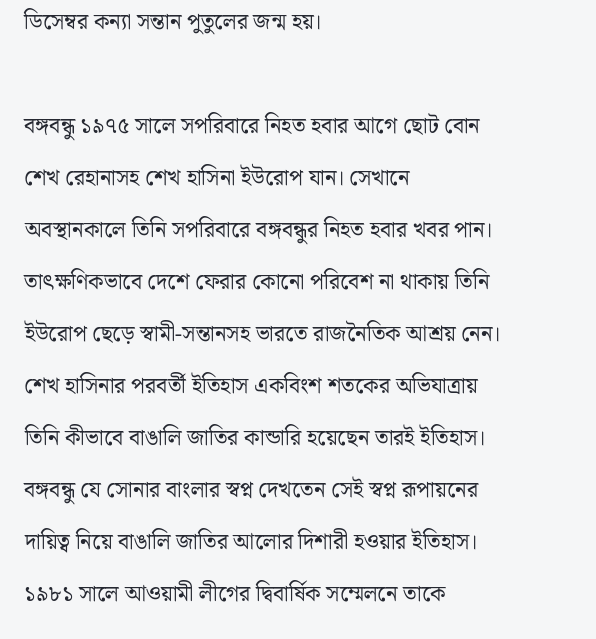ডিসেম্বর কন্যা সন্তান পুতুলের জন্ম হয়।

বঙ্গবন্ধু ১৯৭৫ সালে সপরিবারে নিহত হবার আগে ছোট বোন শেখ রেহানাসহ শেখ হাসিনা ইউরোপ যান। সেখানে অবস্থানকালে তিনি সপরিবারে বঙ্গবন্ধুর নিহত হবার খবর পান। তাৎক্ষণিকভাবে দেশে ফেরার কোনো পরিবেশ না থাকায় তিনি ইউরোপ ছেড়ে স্বামী-সন্তানসহ ভারতে রাজনৈতিক আশ্রয় নেন।
শেখ হাসিনার পরবর্তী ইতিহাস একবিংশ শতকের অভিযাত্রায় তিনি কীভাবে বাঙালি জাতির কান্ডারি হয়েছেন তারই ইতিহাস। বঙ্গবন্ধু যে সোনার বাংলার স্বপ্ন দেখতেন সেই স্বপ্ন রূপায়নের দায়িত্ব নিয়ে বাঙালি জাতির আলোর দিশারী হওয়ার ইতিহাস। ১৯৮১ সালে আওয়ামী লীগের দ্বিবার্ষিক সম্মেলনে তাকে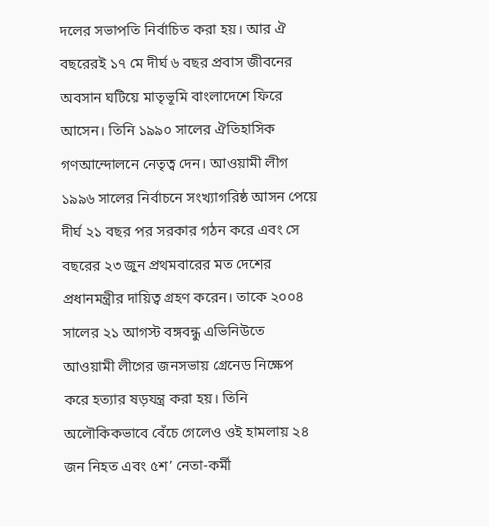দলের সভাপতি নির্বাচিত করা হয়। আর ঐ বছরেরই ১৭ মে দীর্ঘ ৬ বছর প্রবাস জীবনের অবসান ঘটিয়ে মাতৃভূমি বাংলাদেশে ফিরে আসেন। তিনি ১৯৯০ সালের ঐতিহাসিক গণআন্দোলনে নেতৃত্ব দেন। আওয়ামী লীগ ১৯৯৬ সালের নির্বাচনে সংখ্যাগরিষ্ঠ আসন পেয়ে দীর্ঘ ২১ বছর পর সরকার গঠন করে এবং সে বছরের ২৩ জুন প্রথমবারের মত দেশের প্রধানমন্ত্রীর দায়িত্ব গ্রহণ করেন। তাকে ২০০৪ সালের ২১ আগস্ট বঙ্গবন্ধু এভিনিউতে আওয়ামী লীগের জনসভায় গ্রেনেড নিক্ষেপ করে হত্যার ষড়যন্ত্র করা হয়। তিনি অলৌকিকভাবে বেঁচে গেলেও ওই হামলায় ২৪ জন নিহত এবং ৫শ’ নেতা-কর্মী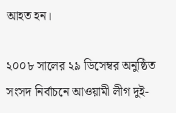আহত হন।

২০০৮ সালের ২৯ ডিসেম্বর অনুষ্ঠিত সংসদ নির্বাচনে আওয়ামী লীগ দুই-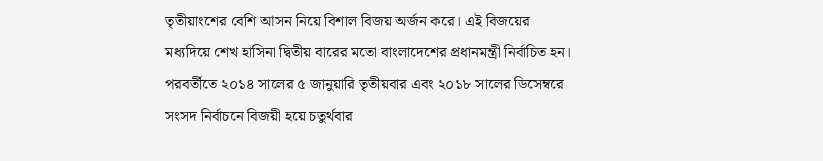তৃতীয়াংশের বেশি আসন নিয়ে বিশাল বিজয় অর্জন করে। এই বিজয়ের মধ্যদিয়ে শেখ হাসিনা দ্বিতীয় বারের মতো বাংলাদেশের প্রধানমন্ত্রী নির্বাচিত হন। পরবর্তীতে ২০১৪ সালের ৫ জানুয়ারি তৃতীয়বার এবং ২০১৮ সালের ডিসেম্বরে সংসদ নির্বাচনে বিজয়ী হয়ে চতুর্থবার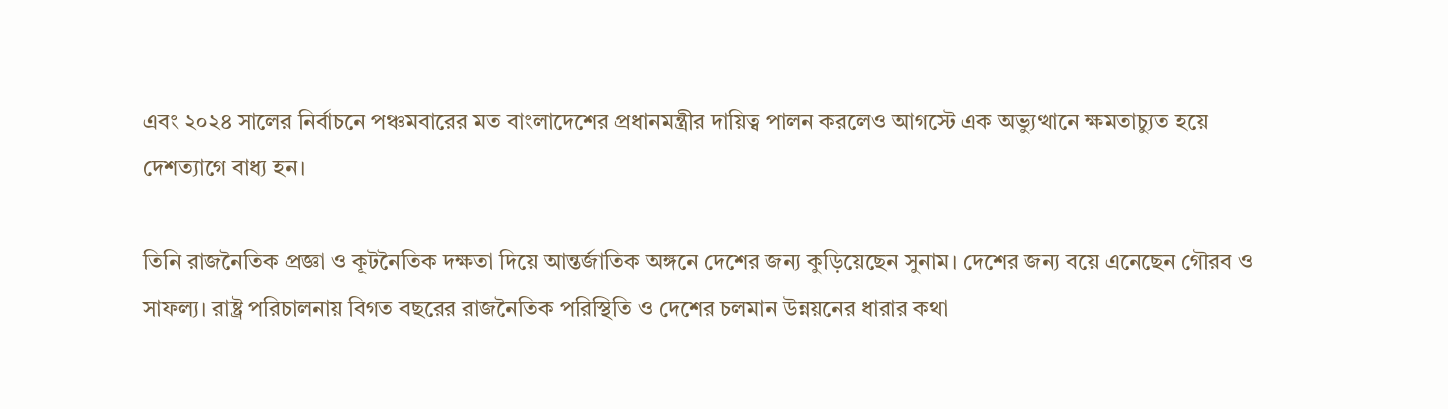এবং ২০২৪ সালের নির্বাচনে পঞ্চমবারের মত বাংলাদেশের প্রধানমন্ত্রীর দায়িত্ব পালন করলেও আগস্টে এক অভ্যুত্থানে ক্ষমতাচ্যুত হয়ে দেশত্যাগে বাধ্য হন।

তিনি রাজনৈতিক প্রজ্ঞা ও কূটনৈতিক দক্ষতা দিয়ে আন্তর্জাতিক অঙ্গনে দেশের জন্য কুড়িয়েছেন সুনাম। দেশের জন্য বয়ে এনেছেন গৌরব ও সাফল্য। রাষ্ট্র পরিচালনায় বিগত বছরের রাজনৈতিক পরিস্থিতি ও দেশের চলমান উন্নয়নের ধারার কথা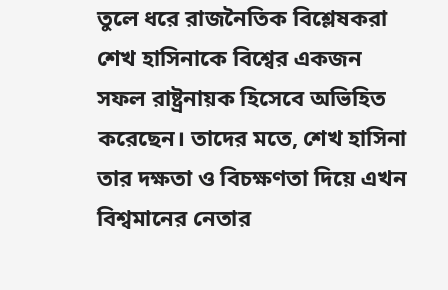তুলে ধরে রাজনৈতিক বিশ্লেষকরা শেখ হাসিনাকে বিশ্বের একজন সফল রাষ্ট্রনায়ক হিসেবে অভিহিত করেছেন। তাদের মতে, শেখ হাসিনা তার দক্ষতা ও বিচক্ষণতা দিয়ে এখন বিশ্বমানের নেতার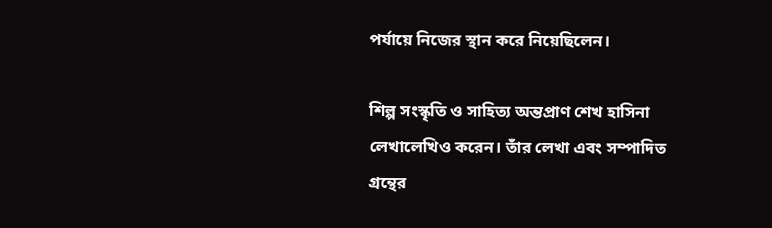পর্যায়ে নিজের স্থান করে নিয়েছিলেন।

শিল্প সংস্কৃতি ও সাহিত্য অন্তপ্রাণ শেখ হাসিনা লেখালেখিও করেন। তাঁর লেখা এবং সম্পাদিত গ্রন্থের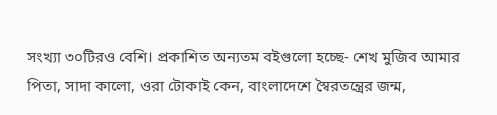সংখ্যা ৩০টিরও বেশি। প্রকাশিত অন্যতম বইগুলো হচ্ছে- শেখ মুজিব আমার পিতা, সাদা কালো, ওরা টোকাই কেন, বাংলাদেশে স্বৈরতন্ত্রের জন্ম,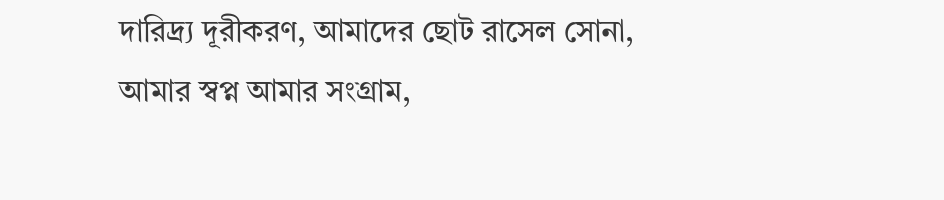দারিদ্র্য দূরীকরণ, আমাদের ছোট রাসেল সোনা, আমার স্বপ্ন আমার সংগ্রাম,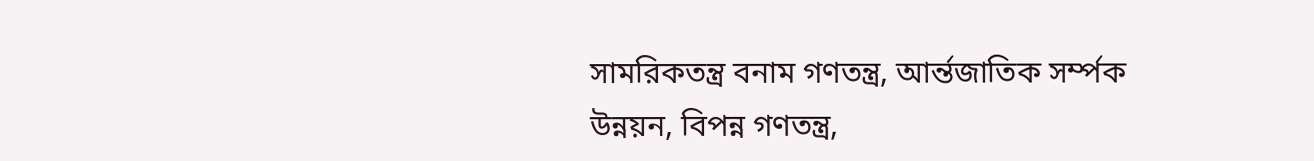সামরিকতন্ত্র বনাম গণতন্ত্র, আর্ন্তজাতিক সর্ম্পক উন্নয়ন, বিপন্ন গণতন্ত্র,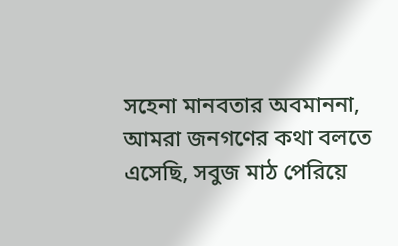সহেনা মানবতার অবমাননা, আমরা জনগণের কথা বলতে এসেছি, সবুজ মাঠ পেরিয়ে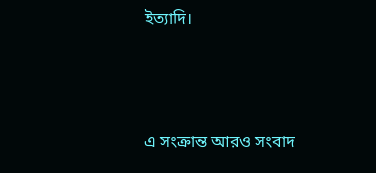ইত্যাদি।



এ সংক্রান্ত আরও সংবাদ